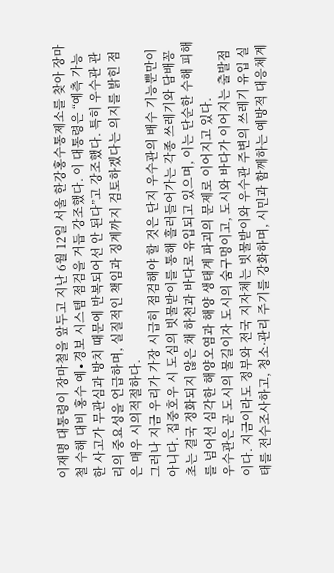이재명 대통령이 장마철을 앞두고 지난 6월 12일 서울 한강홍수통제소를 찾아 장마철 수해 대비 홍수 예∙경보 시스템 점검을 거듭 강조했다. 이 대통령은 “예측 가능한 사고가 무관심과 방치 때문에 반복되어선 안 된다”고 강조했다. 특히 우수관 관리의 중요성을 언급하며, 실질적인 책임과 징계까지 검토하겠다는 의지를 밝힌 점은 매우 시의적절하다.
그러나 지금 우리가 가장 시급히 점검해야 할 것은 단지 우수관의 배수 기능뿐만이 아니다. 집중호우 시 도심의 빗물받이를 통해 흘러들어가는 각종 쓰레기와 담배꽁초는 결국 정화되지 않은 채 하천과 바다로 유입되고 있으며, 이는 단순한 수해 피해를 넘어선 심각한 해양오염과 해양 생태계 파괴의 문제로 이어지고 있다.
우수관은 곧 도시의 물길이자 도시의 숨구멍이고, 도시와 바다가 이어지는 출발점이다. 지금이라도 정부와 전국 지자체는 빗물받이와 우수관 주변의 쓰레기 유입 실태를 전수조사하고, 청소·관리 주기를 강화하며, 시민과 함께하는 예방적 대응체계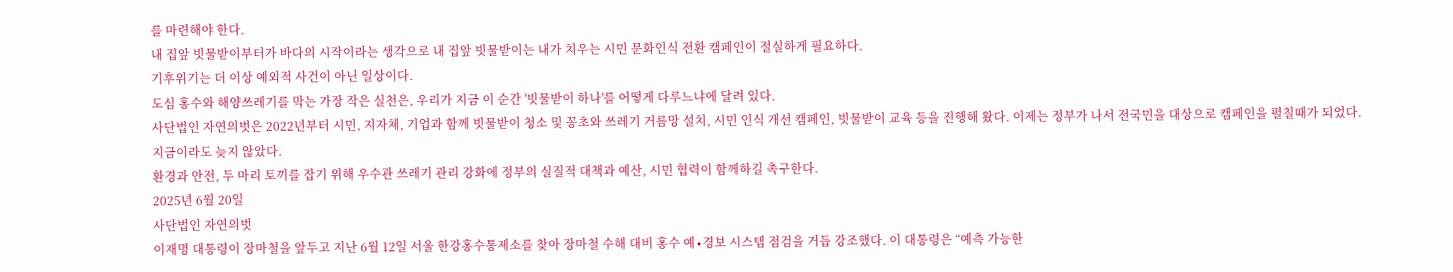를 마련해야 한다.
내 집앞 빗물받이부터가 바다의 시작이라는 생각으로 내 집앞 빗물받이는 내가 치우는 시민 문화인식 전환 캠페인이 절실하게 필요하다.
기후위기는 더 이상 예외적 사건이 아닌 일상이다.
도심 홍수와 해양쓰레기를 막는 가장 작은 실천은, 우리가 지금 이 순간 '빗물받이 하나'를 어떻게 다루느냐에 달려 있다.
사단법인 자연의벗은 2022년부터 시민, 지자체, 기업과 함께 빗물받이 청소 및 꽁초와 쓰레기 거름망 설치, 시민 인식 개선 캠페인, 빗물받이 교육 등을 진행해 왔다. 이제는 정부가 나서 전국민을 대상으로 캠페인을 펼칠때가 되었다.
지금이라도 늦지 않았다.
환경과 안전, 두 마리 토끼를 잡기 위해 우수관 쓰레기 관리 강화에 정부의 실질적 대책과 예산, 시민 협력이 함께하길 촉구한다.
2025년 6월 20일
사단법인 자연의벗
이재명 대통령이 장마철을 앞두고 지난 6월 12일 서울 한강홍수통제소를 찾아 장마철 수해 대비 홍수 예∙경보 시스템 점검을 거듭 강조했다. 이 대통령은 “예측 가능한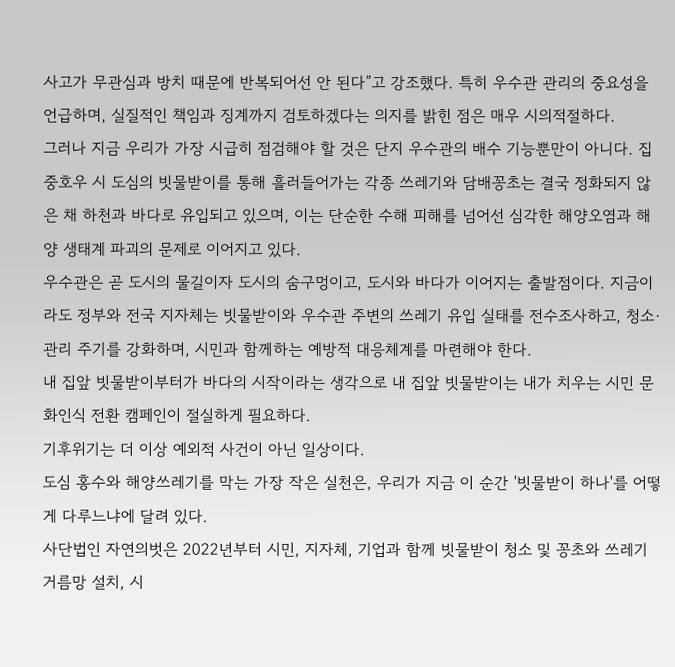사고가 무관심과 방치 때문에 반복되어선 안 된다”고 강조했다. 특히 우수관 관리의 중요성을 언급하며, 실질적인 책임과 징계까지 검토하겠다는 의지를 밝힌 점은 매우 시의적절하다.
그러나 지금 우리가 가장 시급히 점검해야 할 것은 단지 우수관의 배수 기능뿐만이 아니다. 집중호우 시 도심의 빗물받이를 통해 흘러들어가는 각종 쓰레기와 담배꽁초는 결국 정화되지 않은 채 하천과 바다로 유입되고 있으며, 이는 단순한 수해 피해를 넘어선 심각한 해양오염과 해양 생태계 파괴의 문제로 이어지고 있다.
우수관은 곧 도시의 물길이자 도시의 숨구멍이고, 도시와 바다가 이어지는 출발점이다. 지금이라도 정부와 전국 지자체는 빗물받이와 우수관 주변의 쓰레기 유입 실태를 전수조사하고, 청소·관리 주기를 강화하며, 시민과 함께하는 예방적 대응체계를 마련해야 한다.
내 집앞 빗물받이부터가 바다의 시작이라는 생각으로 내 집앞 빗물받이는 내가 치우는 시민 문화인식 전환 캠페인이 절실하게 필요하다.
기후위기는 더 이상 예외적 사건이 아닌 일상이다.
도심 홍수와 해양쓰레기를 막는 가장 작은 실천은, 우리가 지금 이 순간 '빗물받이 하나'를 어떻게 다루느냐에 달려 있다.
사단법인 자연의벗은 2022년부터 시민, 지자체, 기업과 함께 빗물받이 청소 및 꽁초와 쓰레기 거름망 설치, 시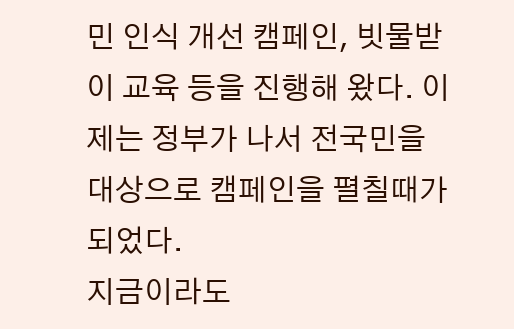민 인식 개선 캠페인, 빗물받이 교육 등을 진행해 왔다. 이제는 정부가 나서 전국민을 대상으로 캠페인을 펼칠때가 되었다.
지금이라도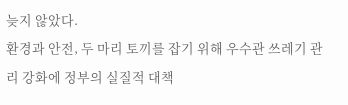늦지 않았다.
환경과 안전, 두 마리 토끼를 잡기 위해 우수관 쓰레기 관리 강화에 정부의 실질적 대책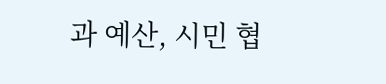과 예산, 시민 협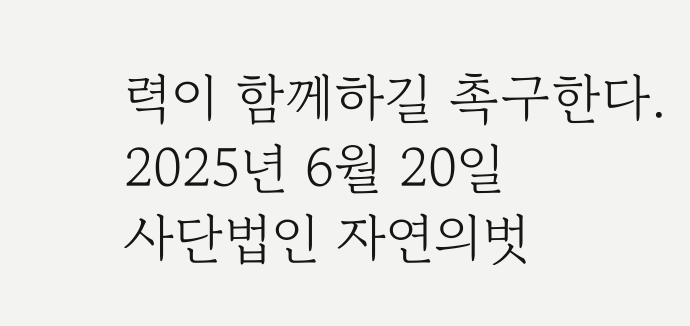력이 함께하길 촉구한다.
2025년 6월 20일
사단법인 자연의벗